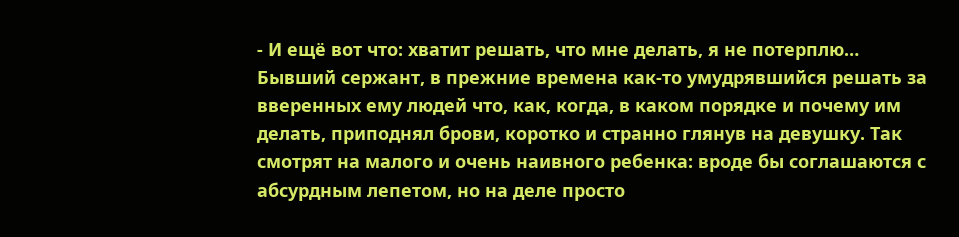- И ещё вот что: хватит решать, что мне делать, я не потерплю…
Бывший сержант, в прежние времена как-то умудрявшийся решать за вверенных ему людей что, как, когда, в каком порядке и почему им делать, приподнял брови, коротко и странно глянув на девушку. Так смотрят на малого и очень наивного ребенка: вроде бы соглашаются с абсурдным лепетом, но на деле просто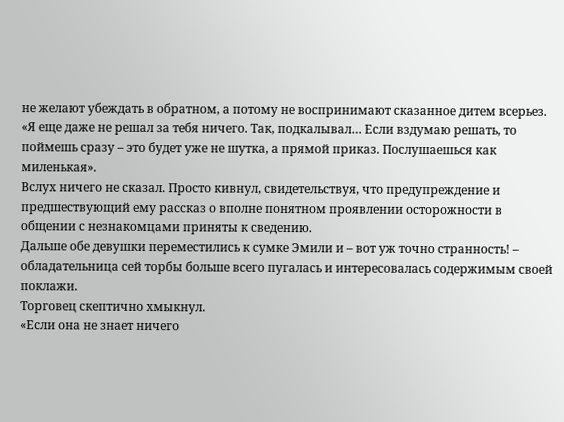не желают убеждать в обратном, а потому не воспринимают сказанное дитем всерьез.
«Я еще даже не решал за тебя ничего. Так, подкалывал… Если вздумаю решать, то поймешь сразу – это будет уже не шутка, а прямой приказ. Послушаешься как миленькая».
Вслух ничего не сказал. Просто кивнул, свидетельствуя, что предупреждение и предшествующий ему рассказ о вполне понятном проявлении осторожности в общении с незнакомцами приняты к сведению.
Дальше обе девушки переместились к сумке Эмили и – вот уж точно странность! – обладательница сей торбы больше всего пугалась и интересовалась содержимым своей поклажи.
Торговец скептично хмыкнул.
«Если она не знает ничего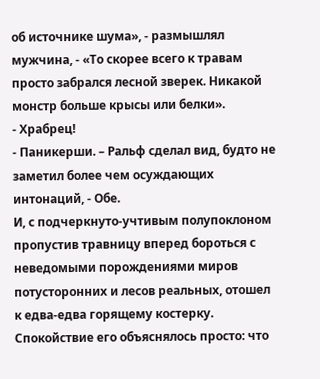об источнике шума», - размышлял мужчина, - «То скорее всего к травам просто забрался лесной зверек. Никакой монстр больше крысы или белки».
- Храбрец!
- Паникерши. – Ральф сделал вид, будто не заметил более чем осуждающих интонаций, - Обе.
И, с подчеркнуто-учтивым полупоклоном пропустив травницу вперед бороться с неведомыми порождениями миров потусторонних и лесов реальных, отошел к едва-едва горящему костерку.
Спокойствие его объяснялось просто: что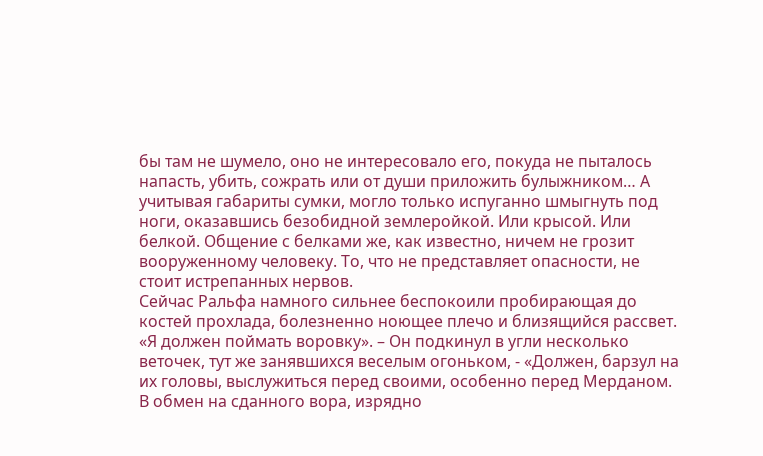бы там не шумело, оно не интересовало его, покуда не пыталось напасть, убить, сожрать или от души приложить булыжником… А учитывая габариты сумки, могло только испуганно шмыгнуть под ноги, оказавшись безобидной землеройкой. Или крысой. Или белкой. Общение с белками же, как известно, ничем не грозит вооруженному человеку. То, что не представляет опасности, не стоит истрепанных нервов.
Сейчас Ральфа намного сильнее беспокоили пробирающая до костей прохлада, болезненно ноющее плечо и близящийся рассвет.
«Я должен поймать воровку». – Он подкинул в угли несколько веточек, тут же занявшихся веселым огоньком, - «Должен, барзул на их головы, выслужиться перед своими, особенно перед Мерданом. В обмен на сданного вора, изрядно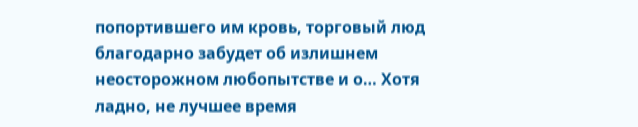попортившего им кровь, торговый люд благодарно забудет об излишнем неосторожном любопытстве и о… Хотя ладно, не лучшее время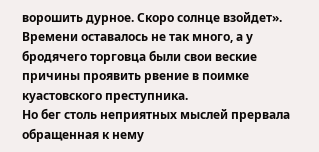ворошить дурное. Скоро солнце взойдет».
Времени оставалось не так много, а у бродячего торговца были свои веские причины проявить рвение в поимке куастовского преступника.
Но бег столь неприятных мыслей прервала обращенная к нему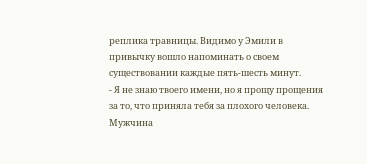реплика травницы. Видимо у Эмили в привычку вошло напоминать о своем существовании каждые пять-шесть минут.
- Я не знаю твоего имени, но я прощу прощения за то, что приняла тебя за плохого человека.
Мужчина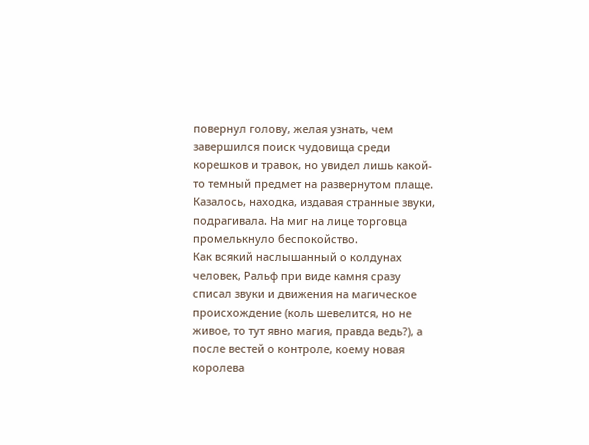повернул голову, желая узнать, чем завершился поиск чудовища среди корешков и травок, но увидел лишь какой-то темный предмет на развернутом плаще. Казалось, находка, издавая странные звуки, подрагивала. На миг на лице торговца промелькнуло беспокойство.
Как всякий наслышанный о колдунах человек, Ральф при виде камня сразу списал звуки и движения на магическое происхождение (коль шевелится, но не живое, то тут явно магия, правда ведь?), а после вестей о контроле, коему новая королева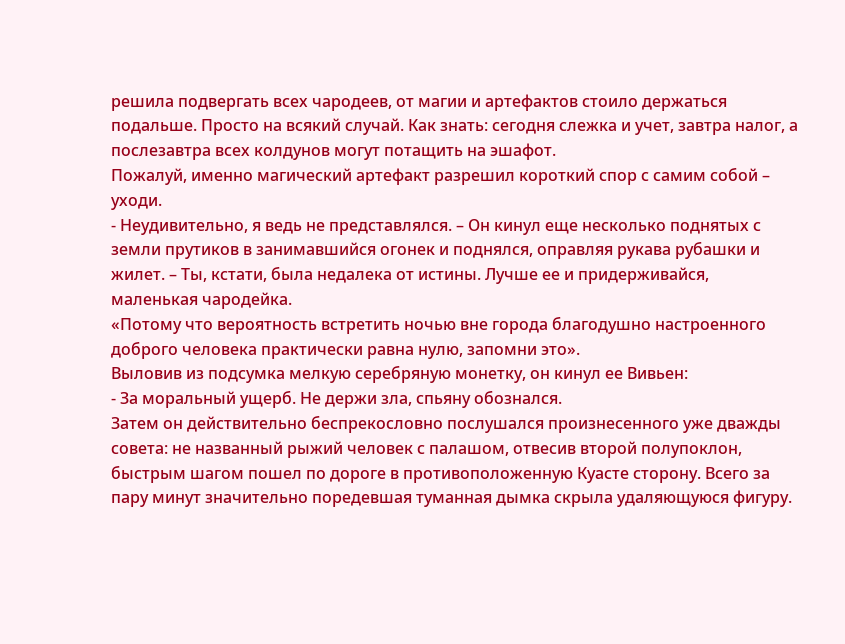решила подвергать всех чародеев, от магии и артефактов стоило держаться подальше. Просто на всякий случай. Как знать: сегодня слежка и учет, завтра налог, а послезавтра всех колдунов могут потащить на эшафот.
Пожалуй, именно магический артефакт разрешил короткий спор с самим собой – уходи.
- Неудивительно, я ведь не представлялся. – Он кинул еще несколько поднятых с земли прутиков в занимавшийся огонек и поднялся, оправляя рукава рубашки и жилет. – Ты, кстати, была недалека от истины. Лучше ее и придерживайся, маленькая чародейка.
«Потому что вероятность встретить ночью вне города благодушно настроенного доброго человека практически равна нулю, запомни это».
Выловив из подсумка мелкую серебряную монетку, он кинул ее Вивьен:
- За моральный ущерб. Не держи зла, спьяну обознался.
Затем он действительно беспрекословно послушался произнесенного уже дважды совета: не названный рыжий человек с палашом, отвесив второй полупоклон, быстрым шагом пошел по дороге в противоположенную Куасте сторону. Всего за пару минут значительно поредевшая туманная дымка скрыла удаляющуюся фигуру.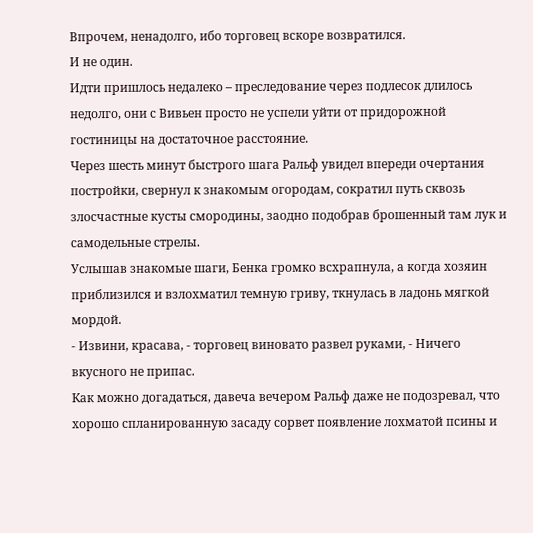Впрочем, ненадолго, ибо торговец вскоре возвратился.
И не один.
Идти пришлось недалеко – преследование через подлесок длилось недолго, они с Вивьен просто не успели уйти от придорожной гостиницы на достаточное расстояние.
Через шесть минут быстрого шага Ральф увидел впереди очертания постройки, свернул к знакомым огородам, сократил путь сквозь злосчастные кусты смородины, заодно подобрав брошенный там лук и самодельные стрелы.
Услышав знакомые шаги, Бенка громко всхрапнула, а когда хозяин приблизился и взлохматил темную гриву, ткнулась в ладонь мягкой мордой.
- Извини, красава, - торговец виновато развел руками, - Ничего вкусного не припас.
Как можно догадаться, давеча вечером Ральф даже не подозревал, что хорошо спланированную засаду сорвет появление лохматой псины и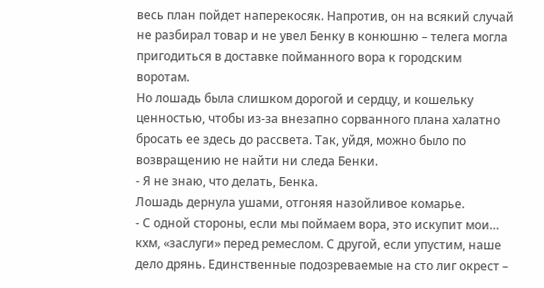весь план пойдет наперекосяк. Напротив, он на всякий случай не разбирал товар и не увел Бенку в конюшню – телега могла пригодиться в доставке пойманного вора к городским воротам.
Но лошадь была слишком дорогой и сердцу, и кошельку ценностью, чтобы из-за внезапно сорванного плана халатно бросать ее здесь до рассвета. Так, уйдя, можно было по возвращению не найти ни следа Бенки.
- Я не знаю, что делать, Бенка.
Лошадь дернула ушами, отгоняя назойливое комарье.
- С одной стороны, если мы поймаем вора, это искупит мои… кхм, «заслуги» перед ремеслом. С другой, если упустим, наше дело дрянь. Единственные подозреваемые на сто лиг окрест –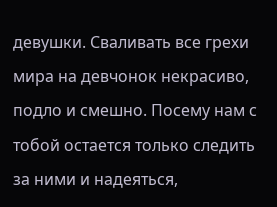девушки. Сваливать все грехи мира на девчонок некрасиво, подло и смешно. Посему нам с тобой остается только следить за ними и надеяться,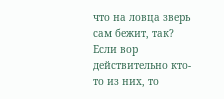что на ловца зверь сам бежит, так? Если вор действительно кто-то из них, то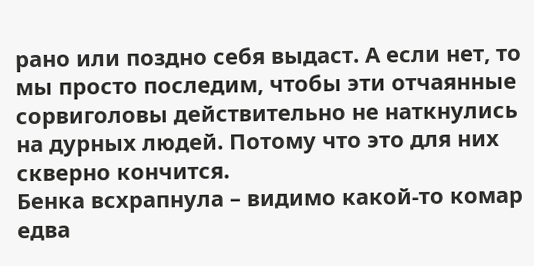рано или поздно себя выдаст. А если нет, то мы просто последим, чтобы эти отчаянные сорвиголовы действительно не наткнулись на дурных людей. Потому что это для них скверно кончится.
Бенка всхрапнула – видимо какой-то комар едва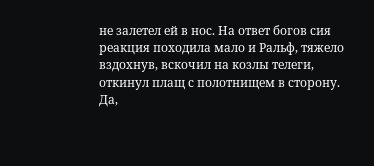не залетел ей в нос. На ответ богов сия реакция походила мало и Ральф, тяжело вздохнув, вскочил на козлы телеги, откинул плащ с полотнищем в сторону. Да,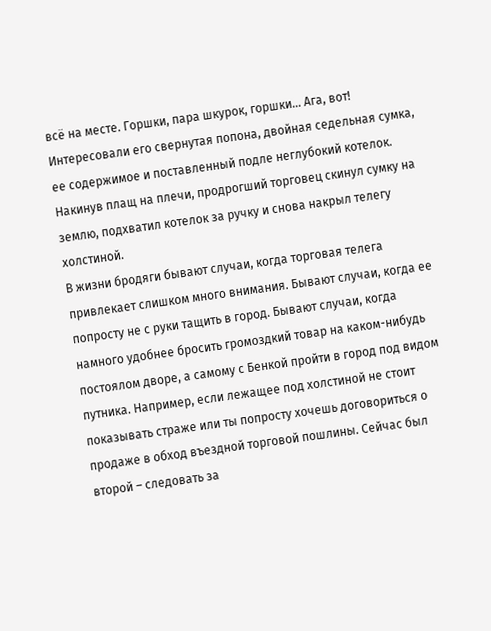всё на месте. Горшки, пара шкурок, горшки… Ага, вот! Интересовали его свернутая попона, двойная седельная сумка, ее содержимое и поставленный подле неглубокий котелок.
Накинув плащ на плечи, продрогший торговец скинул сумку на землю, подхватил котелок за ручку и снова накрыл телегу холстиной.
В жизни бродяги бывают случаи, когда торговая телега привлекает слишком много внимания. Бывают случаи, когда ее попросту не с руки тащить в город. Бывают случаи, когда намного удобнее бросить громоздкий товар на каком-нибудь постоялом дворе, а самому с Бенкой пройти в город под видом путника. Например, если лежащее под холстиной не стоит показывать страже или ты попросту хочешь договориться о продаже в обход въездной торговой пошлины. Сейчас был второй – следовать за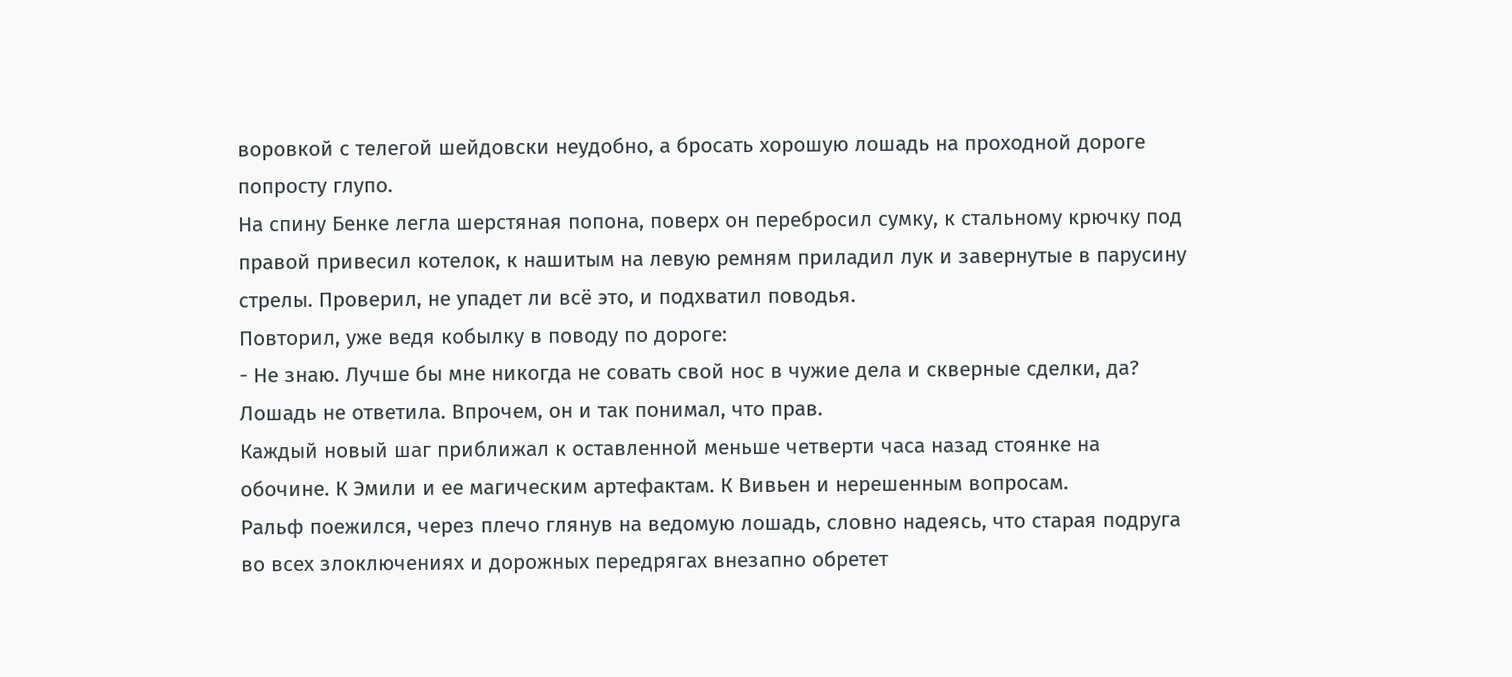воровкой с телегой шейдовски неудобно, а бросать хорошую лошадь на проходной дороге попросту глупо.
На спину Бенке легла шерстяная попона, поверх он перебросил сумку, к стальному крючку под правой привесил котелок, к нашитым на левую ремням приладил лук и завернутые в парусину стрелы. Проверил, не упадет ли всё это, и подхватил поводья.
Повторил, уже ведя кобылку в поводу по дороге:
- Не знаю. Лучше бы мне никогда не совать свой нос в чужие дела и скверные сделки, да?
Лошадь не ответила. Впрочем, он и так понимал, что прав.
Каждый новый шаг приближал к оставленной меньше четверти часа назад стоянке на обочине. К Эмили и ее магическим артефактам. К Вивьен и нерешенным вопросам.
Ральф поежился, через плечо глянув на ведомую лошадь, словно надеясь, что старая подруга во всех злоключениях и дорожных передрягах внезапно обретет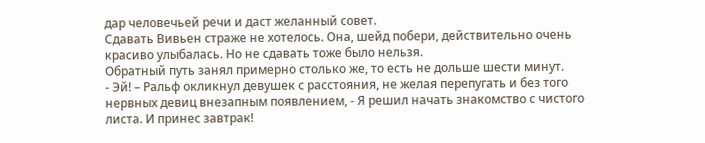дар человечьей речи и даст желанный совет.
Сдавать Вивьен страже не хотелось. Она, шейд побери, действительно очень красиво улыбалась. Но не сдавать тоже было нельзя.
Обратный путь занял примерно столько же, то есть не дольше шести минут.
- Эй! – Ральф окликнул девушек с расстояния, не желая перепугать и без того нервных девиц внезапным появлением, - Я решил начать знакомство с чистого листа. И принес завтрак!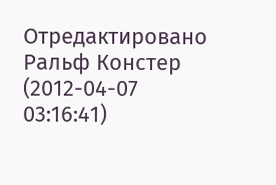Отредактировано Ральф Констер (2012-04-07 03:16:41)